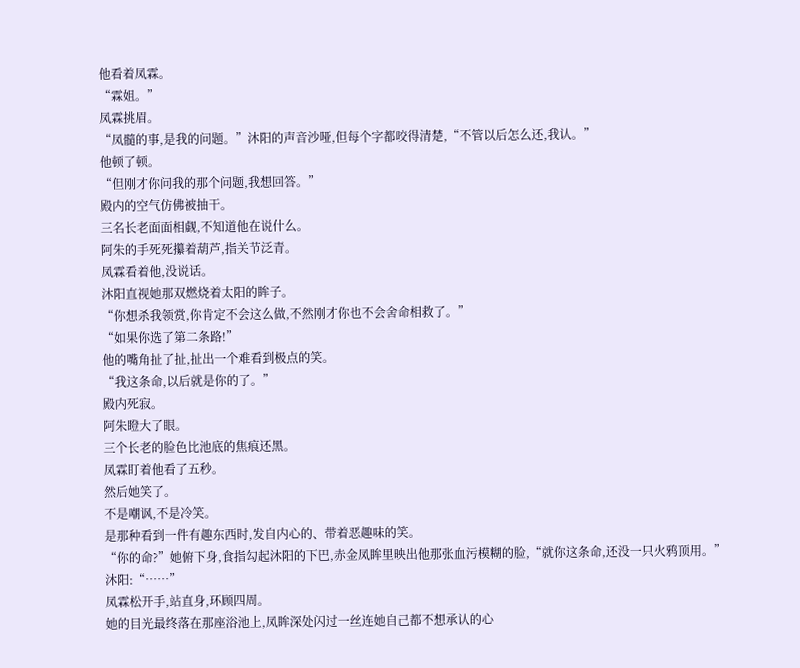他看着凤霖。
“霖姐。”
凤霖挑眉。
“凤髓的事,是我的问题。”沐阳的声音沙哑,但每个字都咬得清楚,“不管以后怎么还,我认。”
他顿了顿。
“但刚才你问我的那个问题,我想回答。”
殿内的空气仿佛被抽干。
三名长老面面相觑,不知道他在说什么。
阿朱的手死死攥着葫芦,指关节泛青。
凤霖看着他,没说话。
沐阳直视她那双燃烧着太阳的眸子。
“你想杀我领赏,你肯定不会这么做,不然刚才你也不会舍命相救了。”
“如果你选了第二条路!”
他的嘴角扯了扯,扯出一个难看到极点的笑。
“我这条命,以后就是你的了。”
殿内死寂。
阿朱瞪大了眼。
三个长老的脸色比池底的焦痕还黑。
凤霖盯着他看了五秒。
然后她笑了。
不是嘲讽,不是冷笑。
是那种看到一件有趣东西时,发自内心的、带着恶趣味的笑。
“你的命?”她俯下身,食指勾起沐阳的下巴,赤金凤眸里映出他那张血污模糊的脸,“就你这条命,还没一只火鸦顶用。”
沐阳:“……”
凤霖松开手,站直身,环顾四周。
她的目光最终落在那座浴池上,凤眸深处闪过一丝连她自己都不想承认的心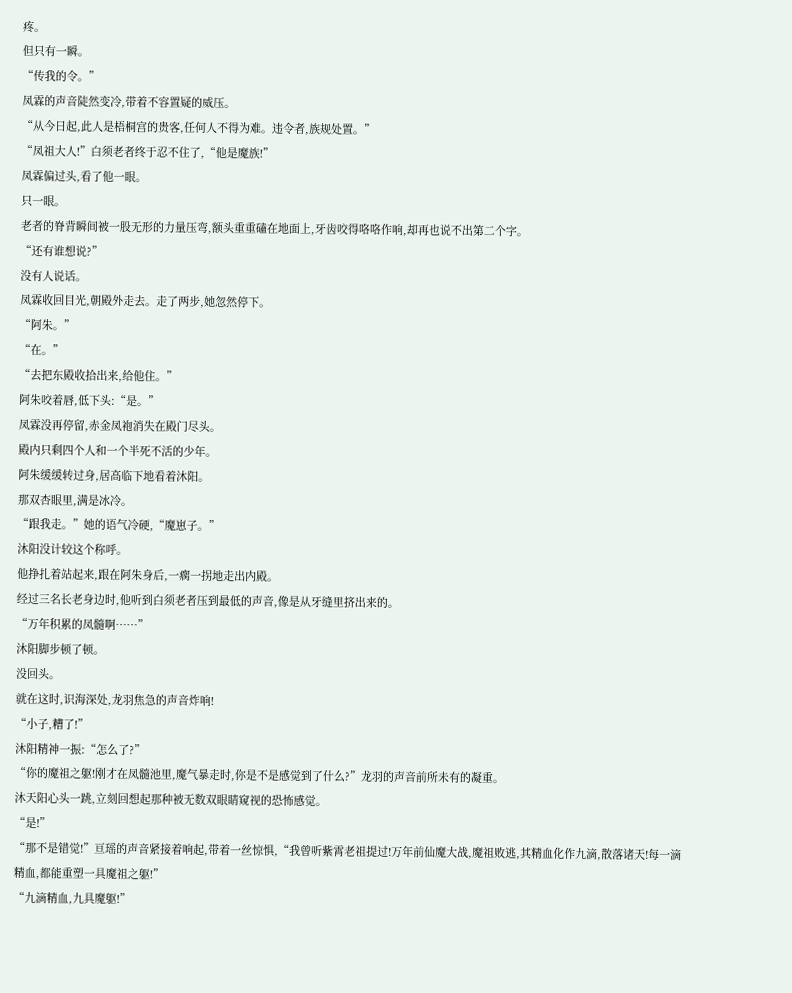疼。
但只有一瞬。
“传我的令。”
凤霖的声音陡然变冷,带着不容置疑的威压。
“从今日起,此人是梧桐宫的贵客,任何人不得为难。违令者,族规处置。”
“凤祖大人!”白须老者终于忍不住了,“他是魔族!”
凤霖偏过头,看了他一眼。
只一眼。
老者的脊背瞬间被一股无形的力量压弯,额头重重磕在地面上,牙齿咬得咯咯作响,却再也说不出第二个字。
“还有谁想说?”
没有人说话。
凤霖收回目光,朝殿外走去。走了两步,她忽然停下。
“阿朱。”
“在。”
“去把东殿收拾出来,给他住。”
阿朱咬着唇,低下头:“是。”
凤霖没再停留,赤金凤袍消失在殿门尽头。
殿内只剩四个人和一个半死不活的少年。
阿朱缓缓转过身,居高临下地看着沐阳。
那双杏眼里,满是冰冷。
“跟我走。”她的语气冷硬,“魔崽子。”
沐阳没计较这个称呼。
他挣扎着站起来,跟在阿朱身后,一瘸一拐地走出内殿。
经过三名长老身边时,他听到白须老者压到最低的声音,像是从牙缝里挤出来的。
“万年积累的凤髓啊……”
沐阳脚步顿了顿。
没回头。
就在这时,识海深处,龙羽焦急的声音炸响!
“小子,糟了!”
沐阳精神一振:“怎么了?”
“你的魔祖之躯!刚才在凤髓池里,魔气暴走时,你是不是感觉到了什么?”龙羽的声音前所未有的凝重。
沐天阳心头一跳,立刻回想起那种被无数双眼睛窥视的恐怖感觉。
“是!”
“那不是错觉!”亘瑶的声音紧接着响起,带着一丝惊惧,“我曾听紫霄老祖提过!万年前仙魔大战,魔祖败逃,其精血化作九滴,散落诸天!每一滴精血,都能重塑一具魔祖之躯!”
“九滴精血,九具魔躯!”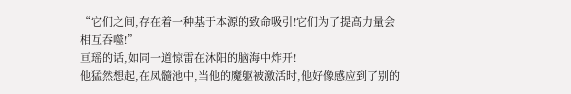“它们之间,存在着一种基于本源的致命吸引!它们为了提高力量会相互吞噬!”
亘瑶的话,如同一道惊雷在沐阳的脑海中炸开!
他猛然想起,在凤髓池中,当他的魔躯被激活时,他好像感应到了别的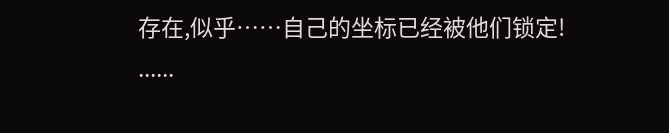存在,似乎……自己的坐标已经被他们锁定!
......